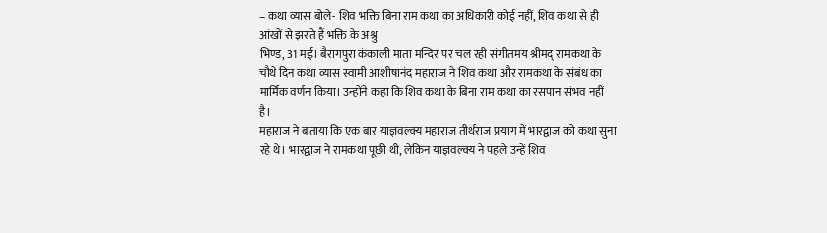– कथा व्यास बोले- शिव भक्ति बिना राम कथा का अधिकारी कोई नहीं, शिव कथा से ही आंखों से झरते हैं भक्ति के अश्रु
भिण्ड, 31 मई। बैरागपुरा कंकाली माता मन्दिर पर चल रही संगीतमय श्रीमद् रामकथा के चौथे दिन कथा व्यास स्वामी आशीषानंद महाराज ने शिव कथा और रामकथा के संबंध का मार्मिक वर्णन किया। उन्होंने कहा कि शिव कथा के बिना राम कथा का रसपान संभव नहीं है।
महाराज ने बताया कि एक बार याज्ञवल्क्य महाराज तीर्थराज प्रयाग में भारद्वाज को कथा सुना रहे थे। भारद्वाज ने रामकथा पूछी थी, लेकिन याज्ञवल्क्य ने पहले उन्हें शिव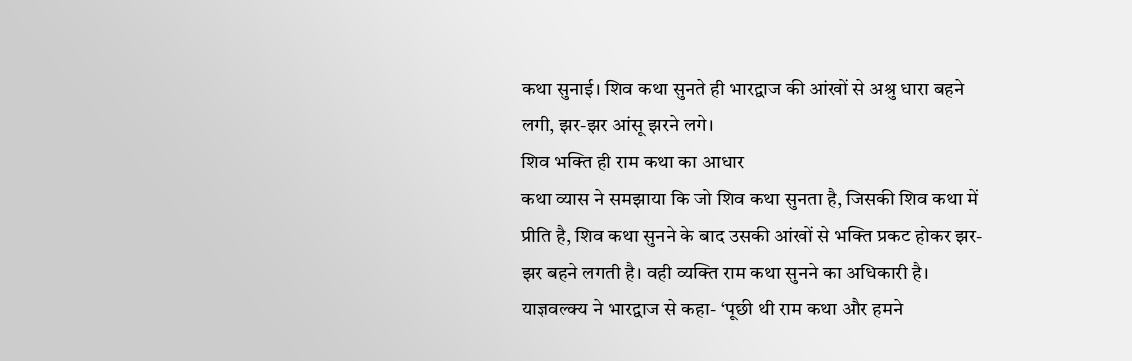कथा सुनाई। शिव कथा सुनते ही भारद्वाज की आंखों से अश्रु धारा बहने लगी, झर-झर आंसू झरने लगे।
शिव भक्ति ही राम कथा का आधार
कथा व्यास ने समझाया कि जो शिव कथा सुनता है, जिसकी शिव कथा में प्रीति है, शिव कथा सुनने के बाद उसकी आंखों से भक्ति प्रकट होकर झर-झर बहने लगती है। वही व्यक्ति राम कथा सुनने का अधिकारी है। याज्ञवल्क्य ने भारद्वाज से कहा- ‘पूछी थी राम कथा और हमने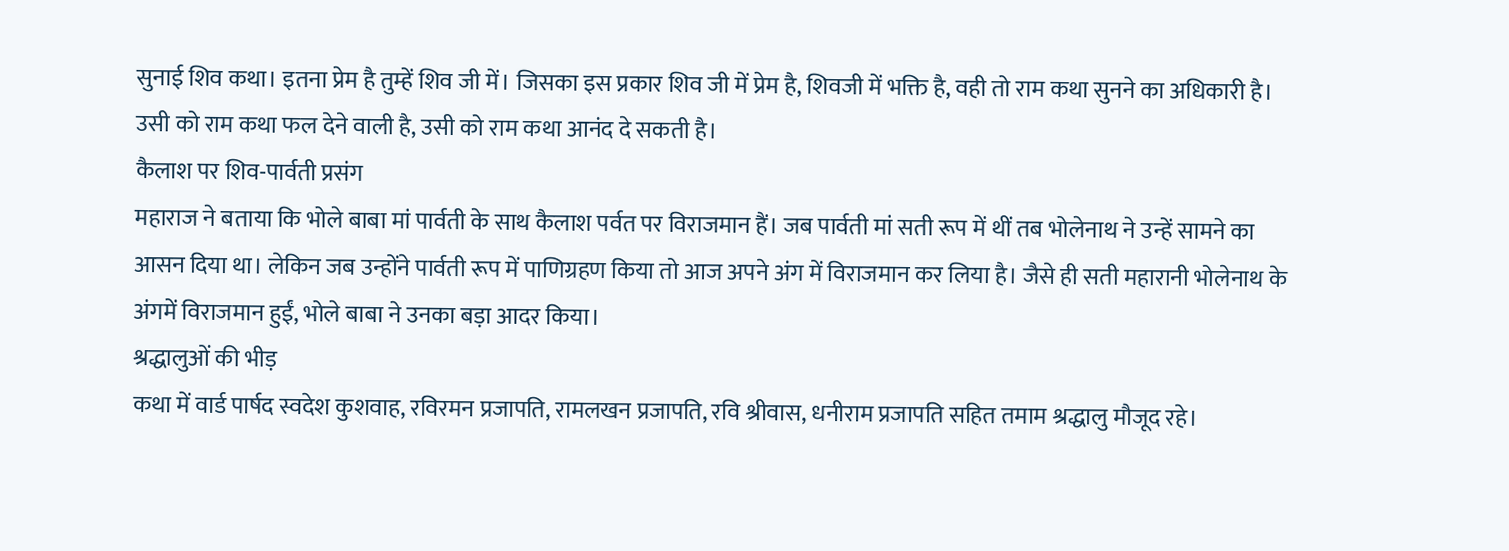सुनाई शिव कथा। इतना प्रेम है तुम्हें शिव जी में। जिसका इस प्रकार शिव जी में प्रेम है, शिवजी में भक्ति है, वही तो राम कथा सुनने का अधिकारी है। उसी को राम कथा फल देने वाली है, उसी को राम कथा आनंद दे सकती है।
कैलाश पर शिव-पार्वती प्रसंग
महाराज ने बताया कि भोले बाबा मां पार्वती के साथ कैलाश पर्वत पर विराजमान हैं। जब पार्वती मां सती रूप में थीं तब भोलेनाथ ने उन्हें सामने का आसन दिया था। लेकिन जब उन्होंने पार्वती रूप में पाणिग्रहण किया तो आज अपने अंग में विराजमान कर लिया है। जैसे ही सती महारानी भोलेनाथ के अंगमें विराजमान हुईं, भोले बाबा ने उनका बड़ा आदर किया।
श्रद्धालुओं की भीड़
कथा में वार्ड पार्षद स्वदेश कुशवाह, रविरमन प्रजापति, रामलखन प्रजापति, रवि श्रीवास, धनीराम प्रजापति सहित तमाम श्रद्धालु मौजूद रहे।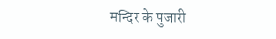मन्दिर के पुजारी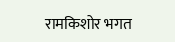रामकिशोर भगत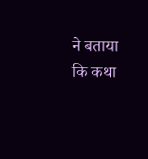ने बताया कि कथा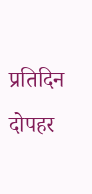प्रतिदिन दोपहर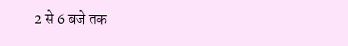2 से 6 बजे तक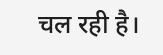चल रही है।